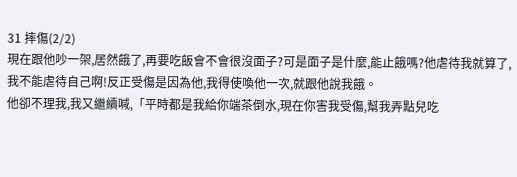31 摔傷(2/2)
現在跟他吵一架,居然餓了,再要吃飯會不會很沒面子?可是面子是什麼,能止餓嗎?他虐待我就算了,我不能虐待自己啊!反正受傷是因為他,我得使喚他一次,就跟他說我餓。
他卻不理我,我又繼續喊,「平時都是我給你端茶倒水,現在你害我受傷,幫我弄點兒吃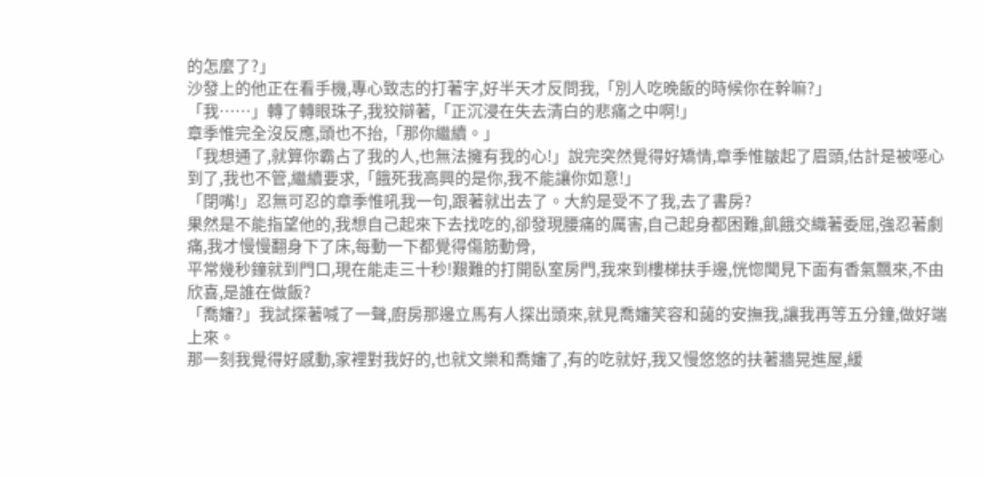的怎麼了?」
沙發上的他正在看手機,專心致志的打著字,好半天才反問我,「別人吃晚飯的時候你在幹嘛?」
「我……」轉了轉眼珠子,我狡辯著,「正沉浸在失去清白的悲痛之中啊!」
章季惟完全沒反應,頭也不抬,「那你繼續。」
「我想通了,就算你霸占了我的人,也無法擁有我的心!」說完突然覺得好矯情,章季惟皺起了眉頭,估計是被噁心到了,我也不管,繼續要求,「餓死我高興的是你,我不能讓你如意!」
「閉嘴!」忍無可忍的章季惟吼我一句,跟著就出去了。大約是受不了我,去了書房?
果然是不能指望他的,我想自己起來下去找吃的,卻發現腰痛的厲害,自己起身都困難,飢餓交織著委屈,強忍著劇痛,我才慢慢翻身下了床,每動一下都覺得傷筋動骨,
平常幾秒鐘就到門口,現在能走三十秒!艱難的打開臥室房門,我來到樓梯扶手邊,恍惚聞見下面有香氣飄來,不由欣喜,是誰在做飯?
「喬嬸?」我試探著喊了一聲,廚房那邊立馬有人探出頭來,就見喬嬸笑容和藹的安撫我,讓我再等五分鐘,做好端上來。
那一刻我覺得好感動,家裡對我好的,也就文樂和喬嬸了,有的吃就好,我又慢悠悠的扶著牆晃進屋,緩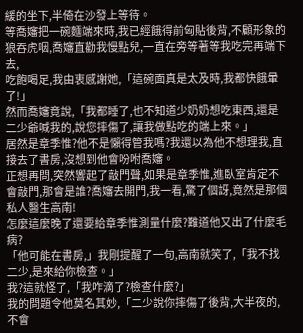緩的坐下,半倚在沙發上等待。
等喬嬸把一碗麵端來時,我已經餓得前匈貼後背,不顧形象的狼吞虎咽,喬嬸直勸我慢點兒,一直在旁等著等我吃完再端下去,
吃飽喝足,我由衷感謝她,「這碗面真是太及時,我都快餓暈了!」
然而喬嬸竟說,「我都睡了,也不知道少奶奶想吃東西,還是二少爺喊我的,說您摔傷了,讓我做點吃的端上來。」
居然是章季惟?他不是懶得管我嗎?我還以為他不想理我,直接去了書房,沒想到他會吩咐喬嬸。
正想再問,突然響起了敲門聲,如果是章季惟,進臥室肯定不會敲門,那會是誰?喬嬸去開門,我一看,驚了個訝,竟然是那個私人醫生高南!
怎麼這麼晚了還要給章季惟測量什麼?難道他又出了什麼毛病?
「他可能在書房,」我剛提醒了一句,高南就笑了,「我不找二少,是來給你檢查。」
我?這就怪了,「我咋滴了?檢查什麼?」
我的問題令他莫名其妙,「二少說你摔傷了後背,大半夜的,不會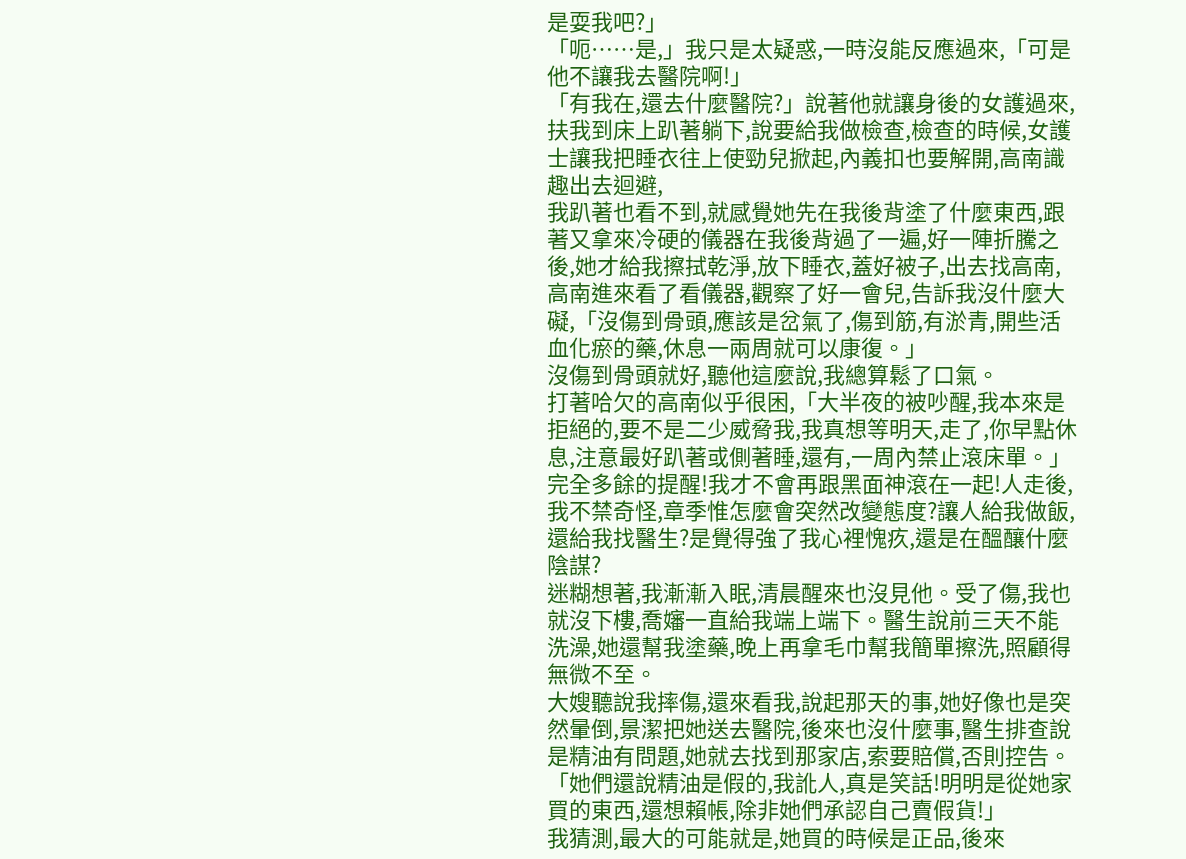是耍我吧?」
「呃……是,」我只是太疑惑,一時沒能反應過來,「可是他不讓我去醫院啊!」
「有我在,還去什麼醫院?」說著他就讓身後的女護過來,扶我到床上趴著躺下,說要給我做檢查,檢查的時候,女護士讓我把睡衣往上使勁兒掀起,內義扣也要解開,高南識趣出去迴避,
我趴著也看不到,就感覺她先在我後背塗了什麼東西,跟著又拿來冷硬的儀器在我後背過了一遍,好一陣折騰之後,她才給我擦拭乾淨,放下睡衣,蓋好被子,出去找高南,
高南進來看了看儀器,觀察了好一會兒,告訴我沒什麼大礙,「沒傷到骨頭,應該是岔氣了,傷到筋,有淤青,開些活血化瘀的藥,休息一兩周就可以康復。」
沒傷到骨頭就好,聽他這麼說,我總算鬆了口氣。
打著哈欠的高南似乎很困,「大半夜的被吵醒,我本來是拒絕的,要不是二少威脅我,我真想等明天,走了,你早點休息,注意最好趴著或側著睡,還有,一周內禁止滾床單。」
完全多餘的提醒!我才不會再跟黑面神滾在一起!人走後,我不禁奇怪,章季惟怎麼會突然改變態度?讓人給我做飯,還給我找醫生?是覺得強了我心裡愧疚,還是在醞釀什麼陰謀?
迷糊想著,我漸漸入眠,清晨醒來也沒見他。受了傷,我也就沒下樓,喬嬸一直給我端上端下。醫生說前三天不能洗澡,她還幫我塗藥,晚上再拿毛巾幫我簡單擦洗,照顧得無微不至。
大嫂聽說我摔傷,還來看我,說起那天的事,她好像也是突然暈倒,景潔把她送去醫院,後來也沒什麼事,醫生排查說是精油有問題,她就去找到那家店,索要賠償,否則控告。
「她們還說精油是假的,我訛人,真是笑話!明明是從她家買的東西,還想賴帳,除非她們承認自己賣假貨!」
我猜測,最大的可能就是,她買的時候是正品,後來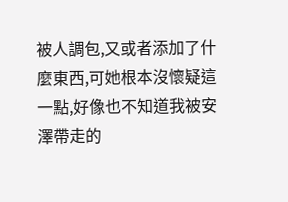被人調包,又或者添加了什麼東西,可她根本沒懷疑這一點,好像也不知道我被安澤帶走的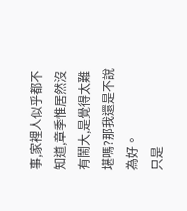事,家裡人似乎都不知道,章季惟居然沒有鬧大,是覺得太難堪嗎?那我還是不說為好。
只是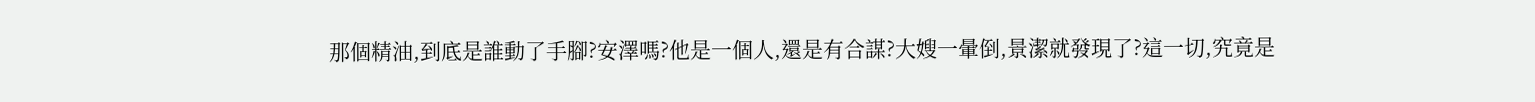那個精油,到底是誰動了手腳?安澤嗎?他是一個人,還是有合謀?大嫂一暈倒,景潔就發現了?這一切,究竟是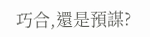巧合,還是預謀?